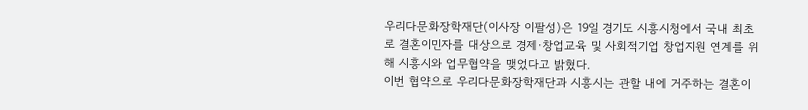우리다문화장학재단(이사장 이팔성)은 19일 경기도 시흥시청에서 국내 최초로 결혼이민자를 대상으로 경제·창업교육 및 사회적기업 창업지원 연계를 위해 시흥시와 업무협약을 맺었다고 밝혔다.
이번 협약으로 우리다문화장학재단과 시흥시는 관할 내에 거주하는 결혼이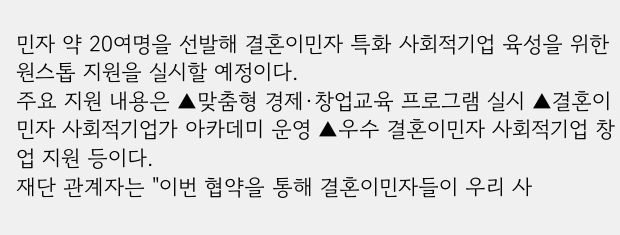민자 약 20여명을 선발해 결혼이민자 특화 사회적기업 육성을 위한 원스톱 지원을 실시할 예정이다.
주요 지원 내용은 ▲맞춤형 경제·창업교육 프로그램 실시 ▲결혼이민자 사회적기업가 아카데미 운영 ▲우수 결혼이민자 사회적기업 창업 지원 등이다.
재단 관계자는 "이번 협약을 통해 결혼이민자들이 우리 사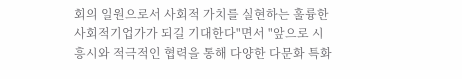회의 일원으로서 사회적 가치를 실현하는 훌륭한 사회적기업가가 되길 기대한다"면서 "앞으로 시흥시와 적극적인 협력을 통해 다양한 다문화 특화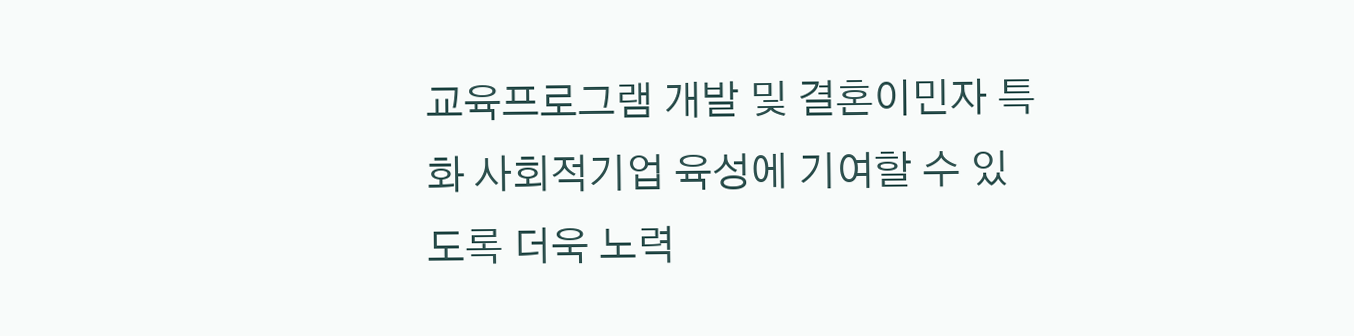교육프로그램 개발 및 결혼이민자 특화 사회적기업 육성에 기여할 수 있도록 더욱 노력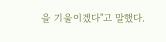을 기울이겠다"고 말했다.